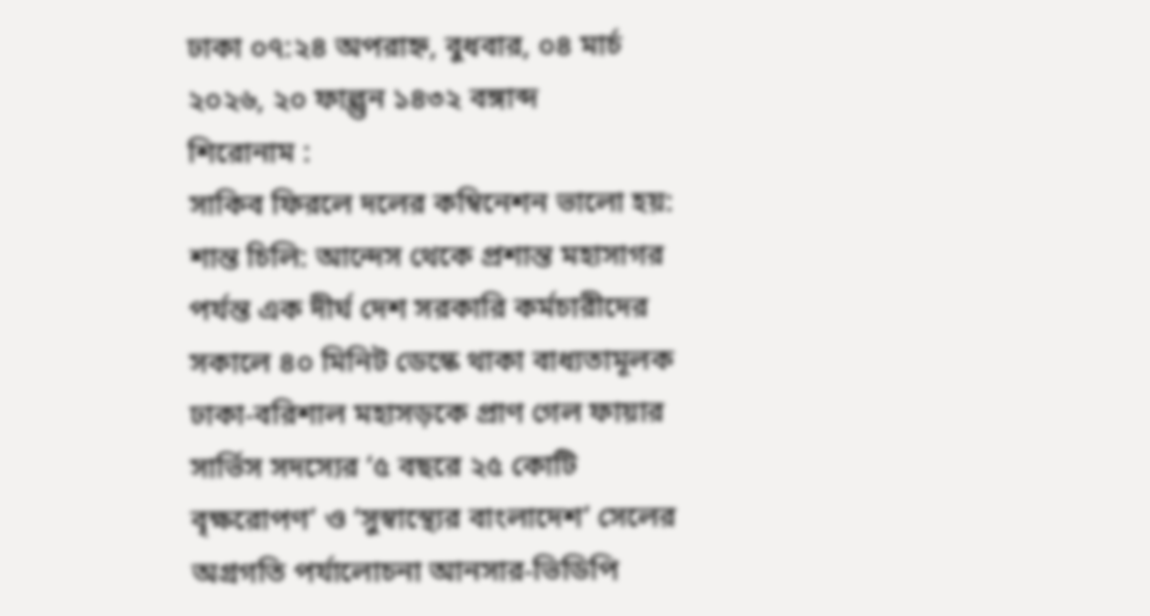ঢাকা ০৭:২৪ অপরাহ্ন, বুধবার, ০৪ মার্চ ২০২৬, ২০ ফাল্গুন ১৪৩২ বঙ্গাব্দ
শিরোনাম :
সাকিব ফিরলে দলের কম্বিনেশন ভালো হয়: শান্ত চিলি: আন্দেস থেকে প্রশান্ত মহাসাগর পর্যন্ত এক দীর্ঘ দেশ সরকারি কর্মচারীদের সকালে ৪০ মিনিট ডেস্কে থাকা বাধ্যতামূলক ঢাকা-বরিশাল মহাসড়কে প্রাণ গেল ফায়ার সার্ভিস সদস্যের ‘৫ বছরে ২৫ কোটি বৃক্ষরোপণ’ ও ‘সুস্বাস্থ্যের বাংলাদেশ’ সেলের অগ্রগতি পর্যালোচনা আনসার-ভিডিপি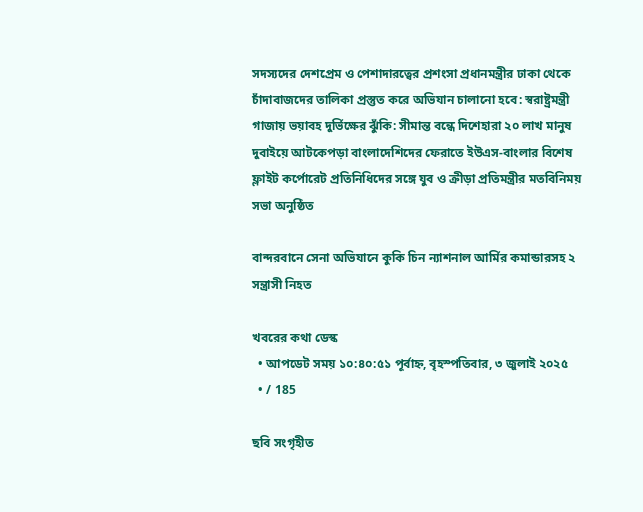সদস্যদের দেশপ্রেম ও পেশাদারত্বের প্রশংসা প্রধানমন্ত্রীর ঢাকা থেকে চাঁদাবাজদের তালিকা প্রস্তুত করে অভিযান চালানো হবে: স্বরাষ্ট্রমন্ত্রী গাজায় ভয়াবহ দুর্ভিক্ষের ঝুঁকি: সীমান্ত বন্ধে দিশেহারা ২০ লাখ মানুষ দুবাইয়ে আটকেপড়া বাংলাদেশিদের ফেরাতে ইউএস-বাংলার বিশেষ ফ্লাইট কর্পোরেট প্রতিনিধিদের সঙ্গে যুব ও ক্রীড়া প্রতিমন্ত্রীর মতবিনিময় সভা অনুষ্ঠিত

বান্দরবানে সেনা অভিযানে কুকি চিন ন্যাশনাল আর্মির কমান্ডারসহ ২ সন্ত্রাসী নিহত

খবরের কথা ডেস্ক
  • আপডেট সময় ১০:৪০:৫১ পূর্বাহ্ন, বৃহস্পতিবার, ৩ জুলাই ২০২৫
  • / 185

ছবি সংগৃহীত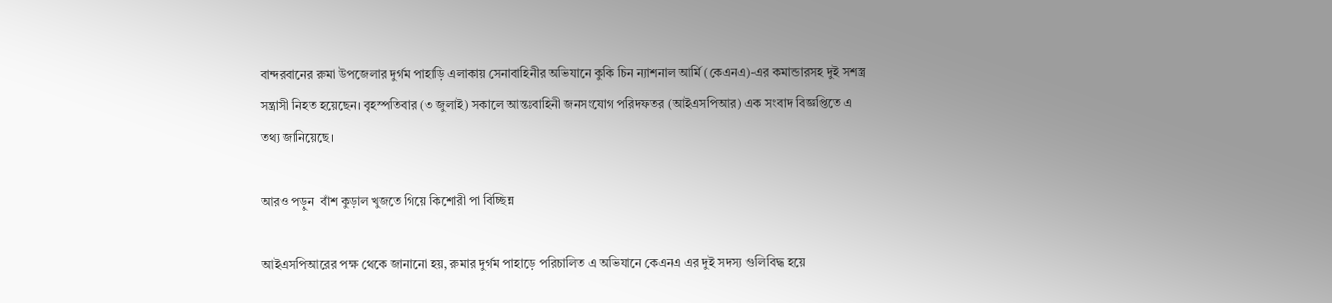বান্দরবানের রুমা উপজেলার দুর্গম পাহাড়ি এলাকায় সেনাবাহিনীর অভিযানে কুকি চিন ন্যাশনাল আর্মি (কেএনএ)-এর কমান্ডারসহ দুই সশস্ত্র সন্ত্রাসী নিহত হয়েছেন। বৃহস্পতিবার (৩ জুলাই) সকালে আন্তঃবাহিনী জনসংযোগ পরিদফতর (আইএসপিআর) এক সংবাদ বিজ্ঞপ্তিতে এ তথ্য জানিয়েছে।

আরও পড়ুন  বাঁশ কুড়াল খুজতে গিয়ে কিশোরী পা বিচ্ছিন্ন

আইএসপিআরের পক্ষ থেকে জানানো হয়, রুমার দুর্গম পাহাড়ে পরিচালিত এ অভিযানে কেএনএ এর দুই সদস্য গুলিবিদ্ধ হয়ে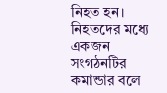নিহত হন। নিহতদের মধ্যে একজন সংগঠনটির কমান্ডার বলে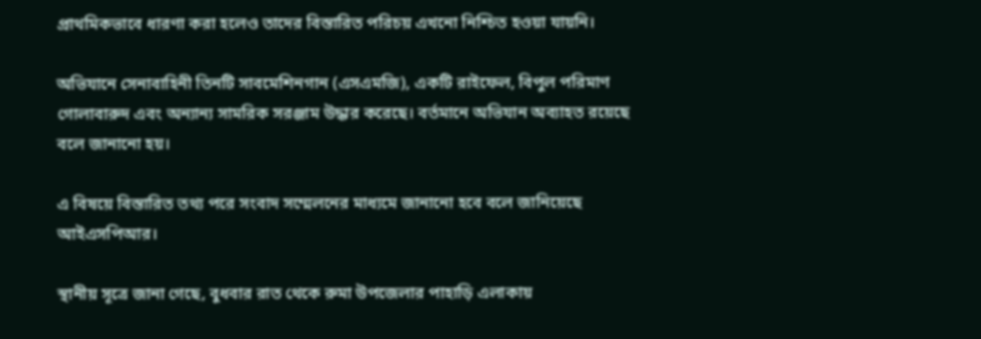প্রাথমিকভাবে ধারণা করা হলেও তাদের বিস্তারিত পরিচয় এখনো নিশ্চিত হওয়া যায়নি।

অভিযানে সেনাবাহিনী তিনটি সাবমেশিনগান (এসএমজি), একটি রাইফেল, বিপুল পরিমাণ গোলাবারুদ এবং অন্যান্য সামরিক সরঞ্জাম উদ্ধার করেছে। বর্তমানে অভিযান অব্যাহত রয়েছে বলে জানানো হয়।

এ বিষয়ে বিস্তারিত তথ্য পরে সংবাদ সম্মেলনের মাধ্যমে জানানো হবে বলে জানিয়েছে আইএসপিআর।

স্থানীয় সূত্রে জানা গেছে, বুধবার রাত থেকে রুমা উপজেলার পাহাড়ি এলাকায়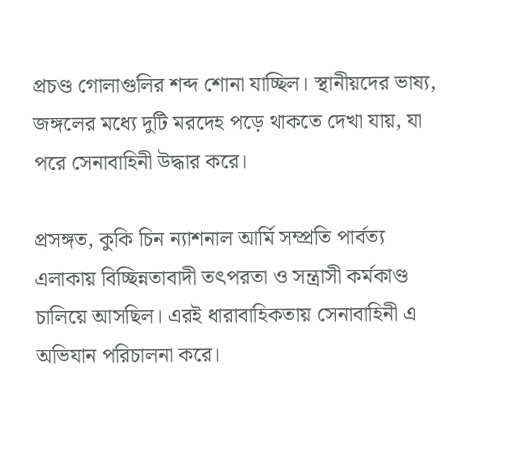প্রচণ্ড গোলাগুলির শব্দ শোনা যাচ্ছিল। স্থানীয়দের ভাষ্য, জঙ্গলের মধ্যে দুটি মরদেহ পড়ে থাকতে দেখা যায়, যা পরে সেনাবাহিনী উদ্ধার করে।

প্রসঙ্গত, কুকি চিন ন্যাশনাল আর্মি সম্প্রতি পার্বত্য এলাকায় বিচ্ছিন্নতাবাদী তৎপরতা ও সন্ত্রাসী কর্মকাণ্ড চালিয়ে আসছিল। এরই ধারাবাহিকতায় সেনাবাহিনী এ অভিযান পরিচালনা করে।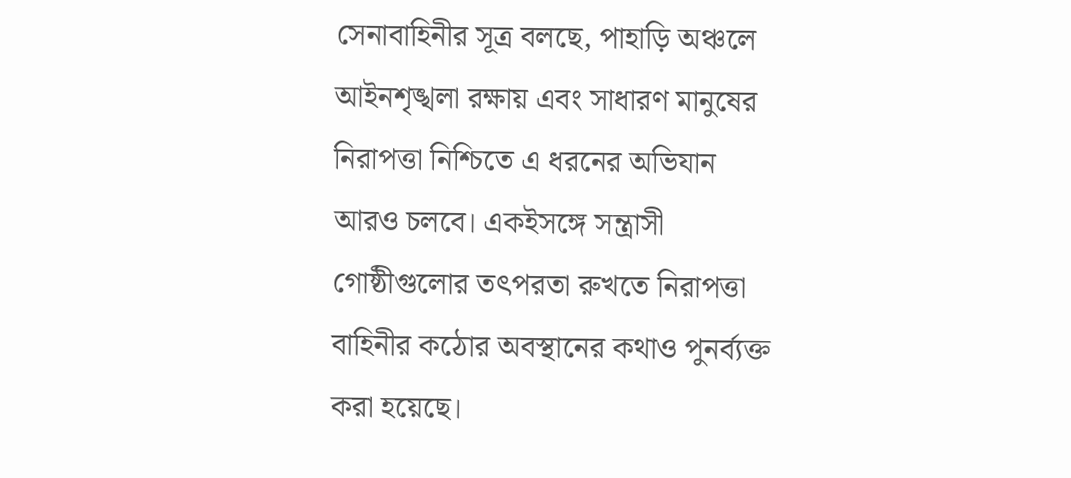সেনাবাহিনীর সূত্র বলছে, পাহাড়ি অঞ্চলে আইনশৃঙ্খলা রক্ষায় এবং সাধারণ মানুষের নিরাপত্তা নিশ্চিতে এ ধরনের অভিযান আরও চলবে। একইসঙ্গে সন্ত্রাসী গোষ্ঠীগুলোর তৎপরতা রুখতে নিরাপত্তা বাহিনীর কঠোর অবস্থানের কথাও পুনর্ব্যক্ত করা হয়েছে।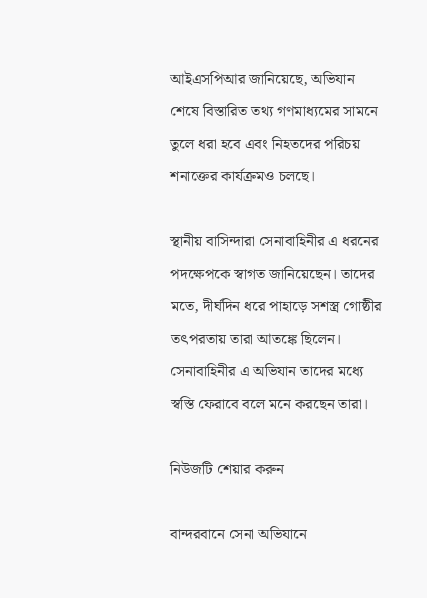আইএসপিআর জানিয়েছে, অভিযান শেষে বিস্তারিত তথ্য গণমাধ্যমের সামনে তুলে ধরা হবে এবং নিহতদের পরিচয় শনাক্তের কার্যক্রমও চলছে।

স্থানীয় বাসিন্দারা সেনাবাহিনীর এ ধরনের পদক্ষেপকে স্বাগত জানিয়েছেন। তাদের মতে, দীর্ঘদিন ধরে পাহাড়ে সশস্ত্র গোষ্ঠীর তৎপরতায় তারা আতঙ্কে ছিলেন। সেনাবাহিনীর এ অভিযান তাদের মধ্যে স্বস্তি ফেরাবে বলে মনে করছেন তারা।

নিউজটি শেয়ার করুন

বান্দরবানে সেনা অভিযানে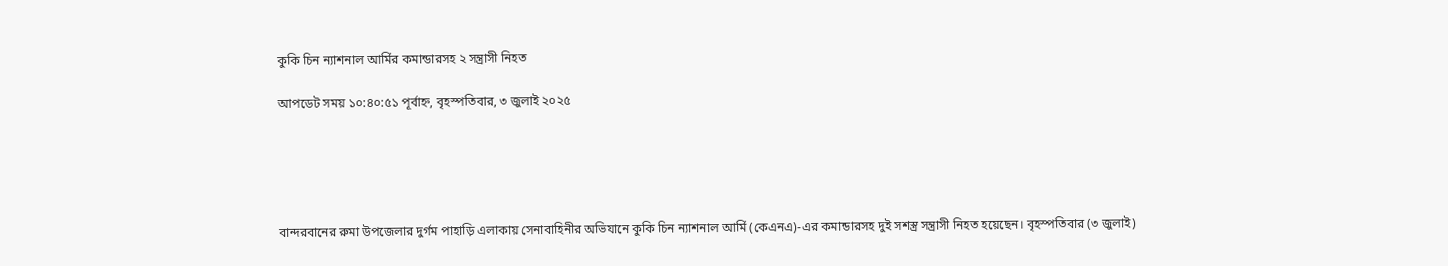কুকি চিন ন্যাশনাল আর্মির কমান্ডারসহ ২ সন্ত্রাসী নিহত

আপডেট সময় ১০:৪০:৫১ পূর্বাহ্ন, বৃহস্পতিবার, ৩ জুলাই ২০২৫





বান্দরবানের রুমা উপজেলার দুর্গম পাহাড়ি এলাকায় সেনাবাহিনীর অভিযানে কুকি চিন ন্যাশনাল আর্মি (কেএনএ)-এর কমান্ডারসহ দুই সশস্ত্র সন্ত্রাসী নিহত হয়েছেন। বৃহস্পতিবার (৩ জুলাই)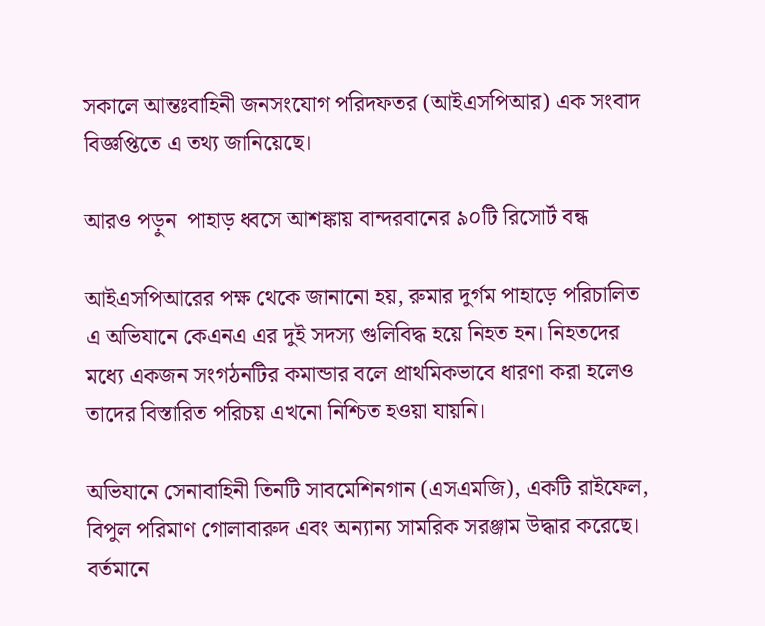সকালে আন্তঃবাহিনী জনসংযোগ পরিদফতর (আইএসপিআর) এক সংবাদ বিজ্ঞপ্তিতে এ তথ্য জানিয়েছে।

আরও পড়ুন  পাহাড় ধ্বসে আশঙ্কায় বান্দরবানের ৯০টি রিসোর্ট বন্ধ

আইএসপিআরের পক্ষ থেকে জানানো হয়, রুমার দুর্গম পাহাড়ে পরিচালিত এ অভিযানে কেএনএ এর দুই সদস্য গুলিবিদ্ধ হয়ে নিহত হন। নিহতদের মধ্যে একজন সংগঠনটির কমান্ডার বলে প্রাথমিকভাবে ধারণা করা হলেও তাদের বিস্তারিত পরিচয় এখনো নিশ্চিত হওয়া যায়নি।

অভিযানে সেনাবাহিনী তিনটি সাবমেশিনগান (এসএমজি), একটি রাইফেল, বিপুল পরিমাণ গোলাবারুদ এবং অন্যান্য সামরিক সরঞ্জাম উদ্ধার করেছে। বর্তমানে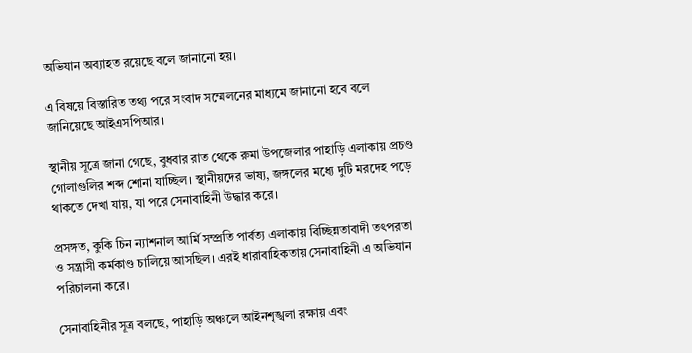অভিযান অব্যাহত রয়েছে বলে জানানো হয়।

এ বিষয়ে বিস্তারিত তথ্য পরে সংবাদ সম্মেলনের মাধ্যমে জানানো হবে বলে জানিয়েছে আইএসপিআর।

স্থানীয় সূত্রে জানা গেছে, বুধবার রাত থেকে রুমা উপজেলার পাহাড়ি এলাকায় প্রচণ্ড গোলাগুলির শব্দ শোনা যাচ্ছিল। স্থানীয়দের ভাষ্য, জঙ্গলের মধ্যে দুটি মরদেহ পড়ে থাকতে দেখা যায়, যা পরে সেনাবাহিনী উদ্ধার করে।

প্রসঙ্গত, কুকি চিন ন্যাশনাল আর্মি সম্প্রতি পার্বত্য এলাকায় বিচ্ছিন্নতাবাদী তৎপরতা ও সন্ত্রাসী কর্মকাণ্ড চালিয়ে আসছিল। এরই ধারাবাহিকতায় সেনাবাহিনী এ অভিযান পরিচালনা করে।

সেনাবাহিনীর সূত্র বলছে, পাহাড়ি অঞ্চলে আইনশৃঙ্খলা রক্ষায় এবং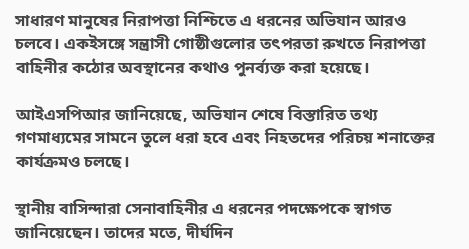সাধারণ মানুষের নিরাপত্তা নিশ্চিতে এ ধরনের অভিযান আরও চলবে। একইসঙ্গে সন্ত্রাসী গোষ্ঠীগুলোর তৎপরতা রুখতে নিরাপত্তা বাহিনীর কঠোর অবস্থানের কথাও পুনর্ব্যক্ত করা হয়েছে।

আইএসপিআর জানিয়েছে, অভিযান শেষে বিস্তারিত তথ্য গণমাধ্যমের সামনে তুলে ধরা হবে এবং নিহতদের পরিচয় শনাক্তের কার্যক্রমও চলছে।

স্থানীয় বাসিন্দারা সেনাবাহিনীর এ ধরনের পদক্ষেপকে স্বাগত জানিয়েছেন। তাদের মতে, দীর্ঘদিন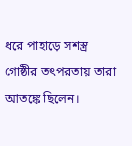ধরে পাহাড়ে সশস্ত্র গোষ্ঠীর তৎপরতায় তারা আতঙ্কে ছিলেন।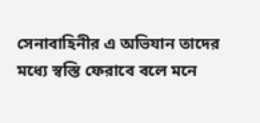সেনাবাহিনীর এ অভিযান তাদের মধ্যে স্বস্তি ফেরাবে বলে মনে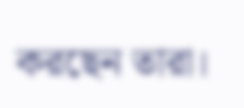করছেন তারা।